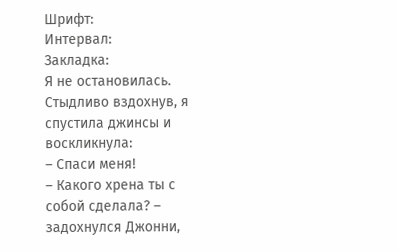Шрифт:
Интервал:
Закладка:
Я не остановилась.
Стыдливо вздохнув, я спустила джинсы и воскликнула:
– Спаси меня!
– Какого хрена ты с собой сделала? – задохнулся Джонни,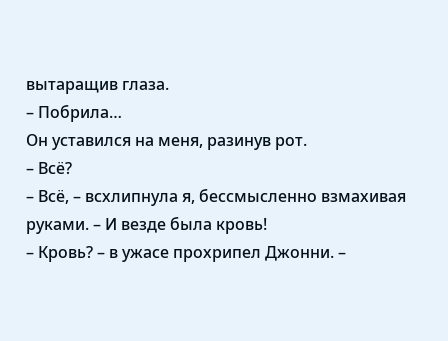вытаращив глаза.
– Побрила…
Он уставился на меня, разинув рот.
– Всё?
– Всё, – всхлипнула я, бессмысленно взмахивая руками. – И везде была кровь!
– Кровь? – в ужасе прохрипел Джонни. –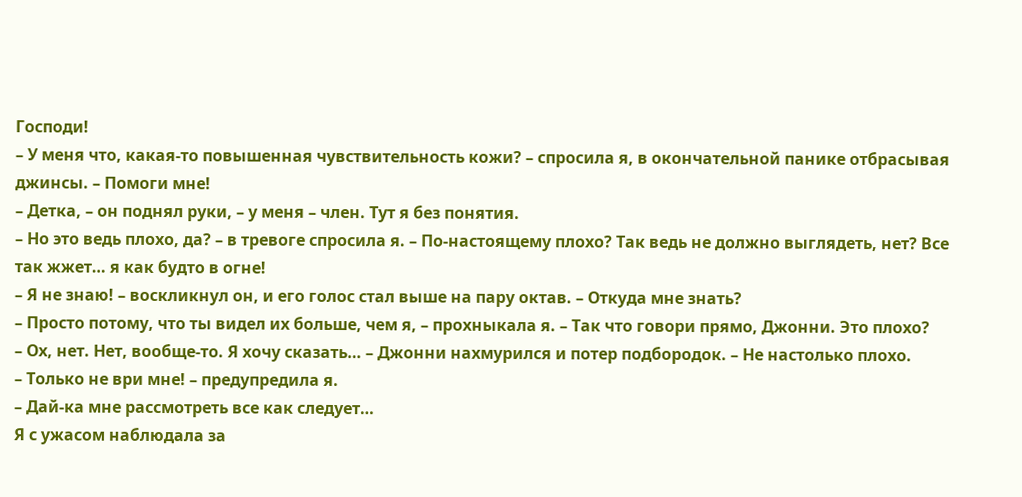Господи!
– У меня что, какая-то повышенная чувствительность кожи? – спросила я, в окончательной панике отбрасывая джинсы. – Помоги мне!
– Детка, – он поднял руки, – у меня – член. Тут я без понятия.
– Но это ведь плохо, да? – в тревоге спросила я. – По-настоящему плохо? Так ведь не должно выглядеть, нет? Все так жжет… я как будто в огне!
– Я не знаю! – воскликнул он, и его голос стал выше на пару октав. – Откуда мне знать?
– Просто потому, что ты видел их больше, чем я, – прохныкала я. – Так что говори прямо, Джонни. Это плохо?
– Ох, нет. Нет, вообще-то. Я хочу сказать… – Джонни нахмурился и потер подбородок. – Не настолько плохо.
– Только не ври мне! – предупредила я.
– Дай-ка мне рассмотреть все как следует…
Я с ужасом наблюдала за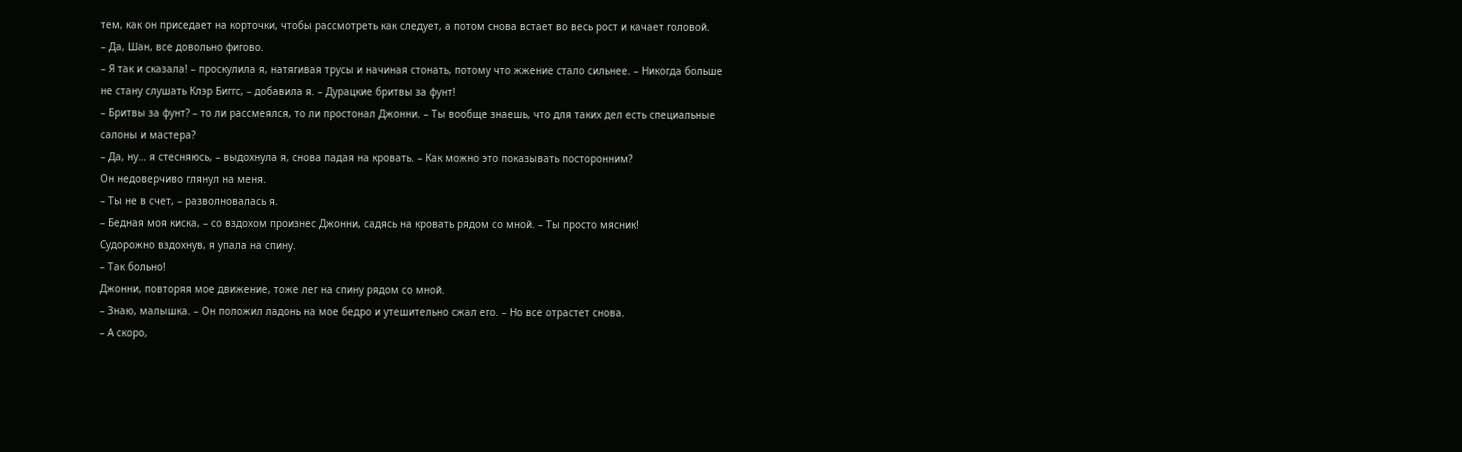тем, как он приседает на корточки, чтобы рассмотреть как следует, а потом снова встает во весь рост и качает головой.
– Да, Шан, все довольно фигово.
– Я так и сказала! – проскулила я, натягивая трусы и начиная стонать, потому что жжение стало сильнее. – Никогда больше не стану слушать Клэр Биггс, – добавила я. – Дурацкие бритвы за фунт!
– Бритвы за фунт? – то ли рассмеялся, то ли простонал Джонни. – Ты вообще знаешь, что для таких дел есть специальные салоны и мастера?
– Да, ну… я стесняюсь, – выдохнула я, снова падая на кровать. – Как можно это показывать посторонним?
Он недоверчиво глянул на меня.
– Ты не в счет, – разволновалась я.
– Бедная моя киска, – со вздохом произнес Джонни, садясь на кровать рядом со мной. – Ты просто мясник!
Судорожно вздохнув, я упала на спину.
– Так больно!
Джонни, повторяя мое движение, тоже лег на спину рядом со мной.
– Знаю, малышка. – Он положил ладонь на мое бедро и утешительно сжал его. – Но все отрастет снова.
– А скоро,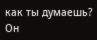как ты думаешь?
Он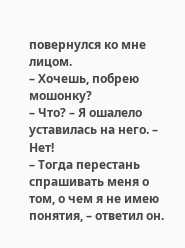повернулся ко мне лицом.
– Хочешь, побрею мошонку?
– Что? – Я ошалело уставилась на него. – Нет!
– Тогда перестань спрашивать меня о том, о чем я не имею понятия, – ответил он.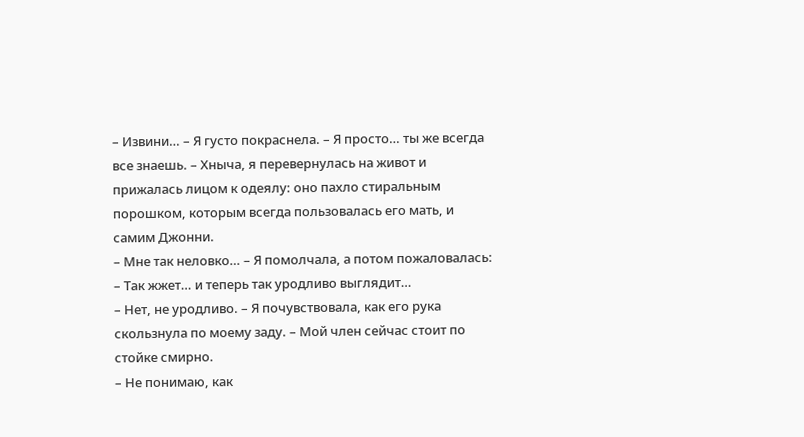– Извини… – Я густо покраснела. – Я просто… ты же всегда все знаешь. – Хныча, я перевернулась на живот и прижалась лицом к одеялу: оно пахло стиральным порошком, которым всегда пользовалась его мать, и самим Джонни.
– Мне так неловко… – Я помолчала, а потом пожаловалась: – Так жжет… и теперь так уродливо выглядит…
– Нет, не уродливо. – Я почувствовала, как его рука скользнула по моему заду. – Мой член сейчас стоит по стойке смирно.
– Не понимаю, как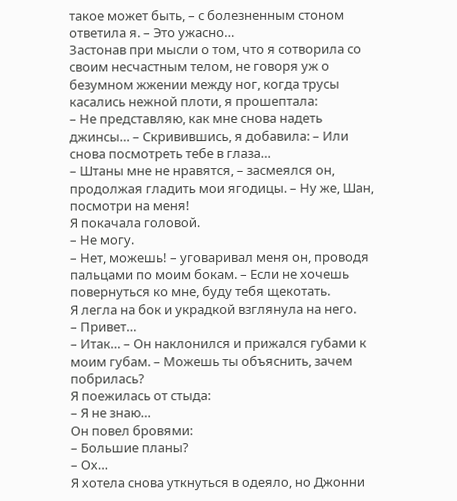такое может быть, – с болезненным стоном ответила я. – Это ужасно…
Застонав при мысли о том, что я сотворила со своим несчастным телом, не говоря уж о безумном жжении между ног, когда трусы касались нежной плоти, я прошептала:
– Не представляю, как мне снова надеть джинсы… – Скривившись, я добавила: – Или снова посмотреть тебе в глаза…
– Штаны мне не нравятся, – засмеялся он, продолжая гладить мои ягодицы. – Ну же, Шан, посмотри на меня!
Я покачала головой.
– Не могу.
– Нет, можешь! – уговаривал меня он, проводя пальцами по моим бокам. – Если не хочешь повернуться ко мне, буду тебя щекотать.
Я легла на бок и украдкой взглянула на него.
– Привет…
– Итак… – Он наклонился и прижался губами к моим губам. – Можешь ты объяснить, зачем побрилась?
Я поежилась от стыда:
– Я не знаю…
Он повел бровями:
– Большие планы?
– Ох…
Я хотела снова уткнуться в одеяло, но Джонни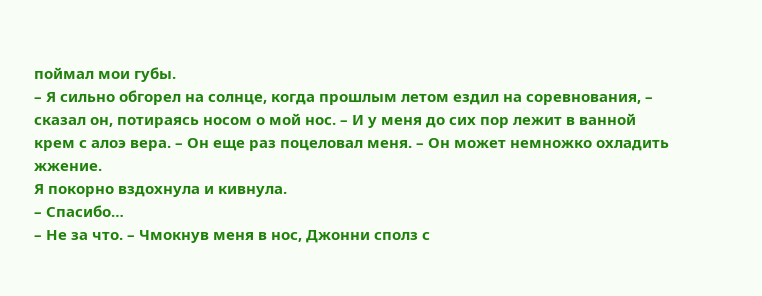поймал мои губы.
– Я сильно обгорел на солнце, когда прошлым летом ездил на соревнования, – сказал он, потираясь носом о мой нос. – И у меня до сих пор лежит в ванной крем с алоэ вера. – Он еще раз поцеловал меня. – Он может немножко охладить жжение.
Я покорно вздохнула и кивнула.
– Спасибо…
– Не за что. – Чмокнув меня в нос, Джонни сполз с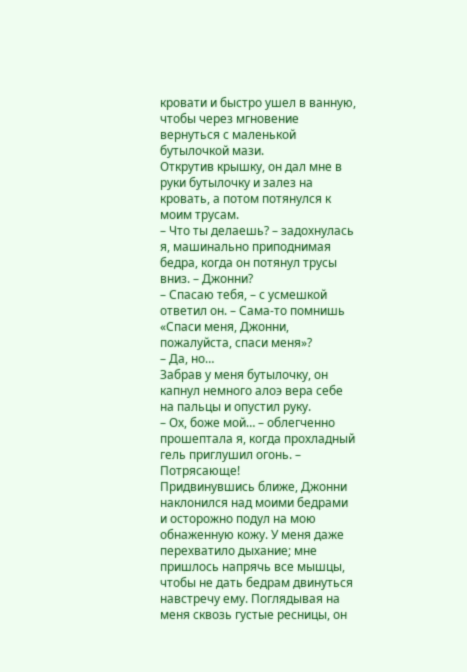кровати и быстро ушел в ванную, чтобы через мгновение вернуться с маленькой бутылочкой мази.
Открутив крышку, он дал мне в руки бутылочку и залез на кровать, а потом потянулся к моим трусам.
– Что ты делаешь? – задохнулась я, машинально приподнимая бедра, когда он потянул трусы вниз. – Джонни?
– Спасаю тебя, – с усмешкой ответил он. – Сама-то помнишь «Спаси меня, Джонни, пожалуйста, спаси меня»?
– Да, но…
Забрав у меня бутылочку, он капнул немного алоэ вера себе на пальцы и опустил руку.
– Ох, боже мой… – облегченно прошептала я, когда прохладный гель приглушил огонь. – Потрясающе!
Придвинувшись ближе, Джонни наклонился над моими бедрами и осторожно подул на мою обнаженную кожу. У меня даже перехватило дыхание; мне пришлось напрячь все мышцы, чтобы не дать бедрам двинуться навстречу ему. Поглядывая на меня сквозь густые ресницы, он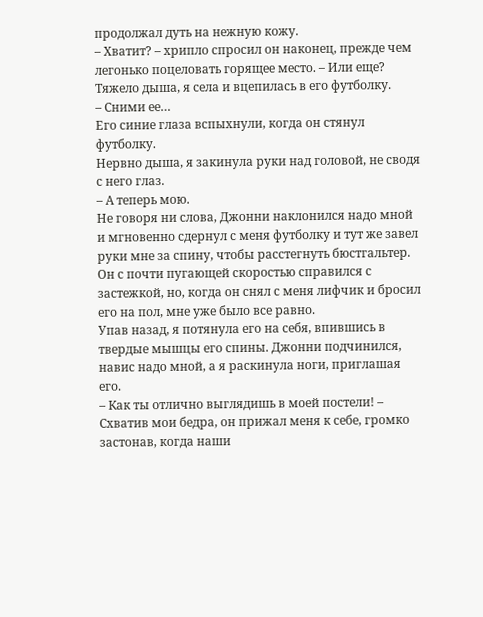продолжал дуть на нежную кожу.
– Хватит? – хрипло спросил он наконец, прежде чем легонько поцеловать горящее место. – Или еще?
Тяжело дыша, я села и вцепилась в его футболку.
– Сними ее…
Его синие глаза вспыхнули, когда он стянул футболку.
Нервно дыша, я закинула руки над головой, не сводя с него глаз.
– А теперь мою.
Не говоря ни слова, Джонни наклонился надо мной и мгновенно сдернул с меня футболку и тут же завел руки мне за спину, чтобы расстегнуть бюстгальтер. Он с почти пугающей скоростью справился с застежкой, но, когда он снял с меня лифчик и бросил его на пол, мне уже было все равно.
Упав назад, я потянула его на себя, впившись в твердые мышцы его спины. Джонни подчинился, навис надо мной, а я раскинула ноги, приглашая его.
– Как ты отлично выглядишь в моей постели! – Схватив мои бедра, он прижал меня к себе, громко застонав, когда наши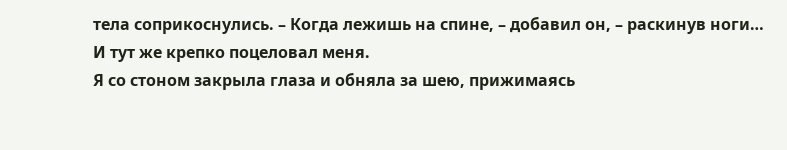тела соприкоснулись. – Когда лежишь на спине, – добавил он, – раскинув ноги…
И тут же крепко поцеловал меня.
Я со стоном закрыла глаза и обняла за шею, прижимаясь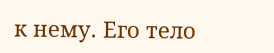к нему. Его тело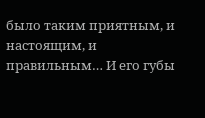было таким приятным, и настоящим, и правильным… И его губы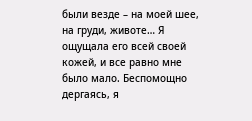были везде – на моей шее, на груди, животе… Я ощущала его всей своей кожей, и все равно мне было мало. Беспомощно дергаясь, я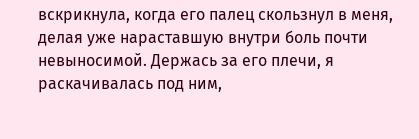вскрикнула, когда его палец скользнул в меня, делая уже нараставшую внутри боль почти невыносимой. Держась за его плечи, я раскачивалась под ним,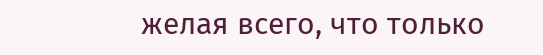желая всего, что только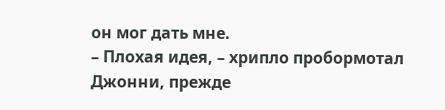он мог дать мне.
– Плохая идея, – хрипло пробормотал Джонни, прежде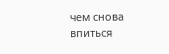чем снова впиться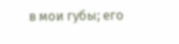в мои губы; его